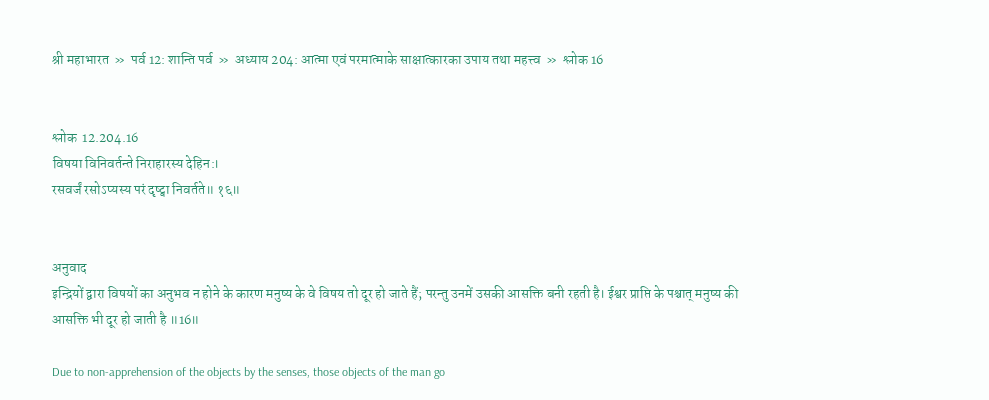श्री महाभारत  »  पर्व 12: शान्ति पर्व  »  अध्याय 204: आत्मा एवं परमात्माके साक्षात्कारका उपाय तथा महत्त्व  »  श्लोक 16


श्लोक  12.204.16
विषया विनिवर्तन्ते निराहारस्य देहिन:।
रसवर्जं रसोऽप्यस्य परं दृष्ट्वा निवर्तते॥ १६॥


अनुवाद
इन्द्रियों द्वारा विषयों का अनुभव न होने के कारण मनुष्य के वे विषय तो दूर हो जाते हैं; परन्तु उनमें उसकी आसक्ति बनी रहती है। ईश्वर प्राप्ति के पश्चात् मनुष्य की आसक्ति भी दूर हो जाती है ॥16॥

Due to non-apprehension of the objects by the senses, those objects of the man go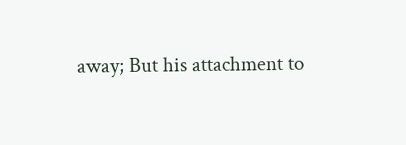away; But his attachment to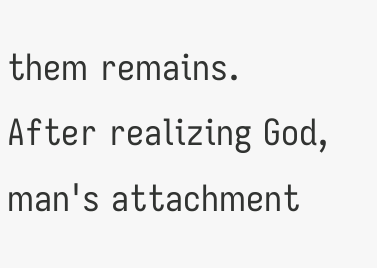them remains. After realizing God, man's attachment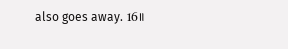also goes away. 16॥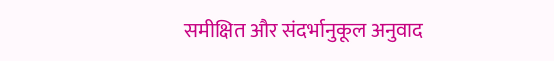समीक्षित और संदर्भानुकूल अनुवाद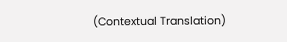(Contextual Translation)